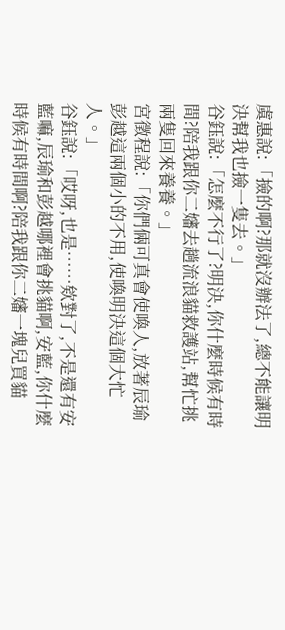虞惠說:「撿的啊?那就沒辦法了,總不能讓明決幫我也撿一隻去。」
谷鈺說:「怎麼不行了?明決,你什麼時候有時間?陪我跟你二嬸去趟流浪貓救護站,幫忙挑兩隻回來養養。」
宮徵程說:「你們倆可真會使喚人,放著辰瑜彭越這兩個小的不用,使喚明決這個大忙人。」
谷鈺說:「哎呀,也是……欸對了,不是還有安藍嘛,辰瑜和彭越哪裡會挑貓啊,安藍,你什麼時候有時間啊?陪我跟你二嬸一塊兒買貓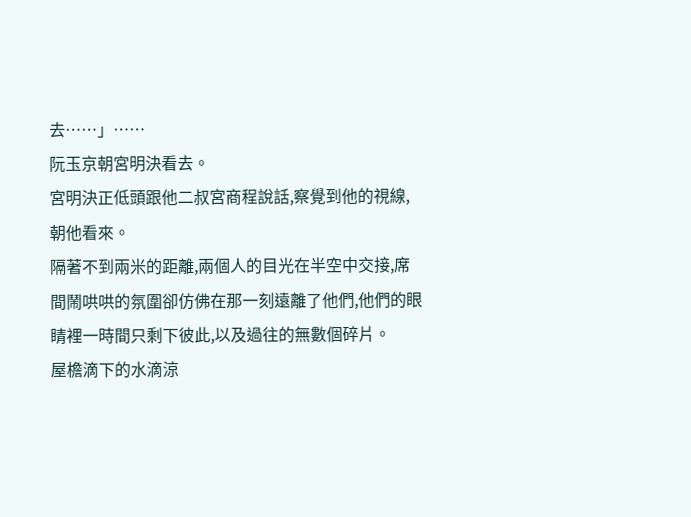去……」……
阮玉京朝宮明決看去。
宮明決正低頭跟他二叔宮商程說話,察覺到他的視線,朝他看來。
隔著不到兩米的距離,兩個人的目光在半空中交接,席間鬧哄哄的氛圍卻仿佛在那一刻遠離了他們,他們的眼睛裡一時間只剩下彼此,以及過往的無數個碎片。
屋檐滴下的水滴涼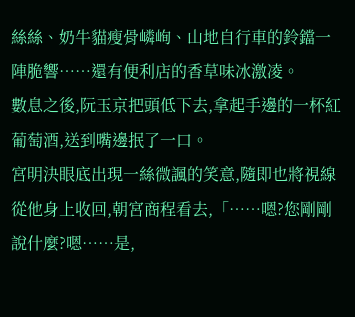絲絲、奶牛貓瘦骨嶙峋、山地自行車的鈴鐺一陣脆響……還有便利店的香草味冰激凌。
數息之後,阮玉京把頭低下去,拿起手邊的一杯紅葡萄酒,送到嘴邊抿了一口。
宮明決眼底出現一絲微諷的笑意,隨即也將視線從他身上收回,朝宮商程看去,「……嗯?您剛剛說什麼?嗯……是,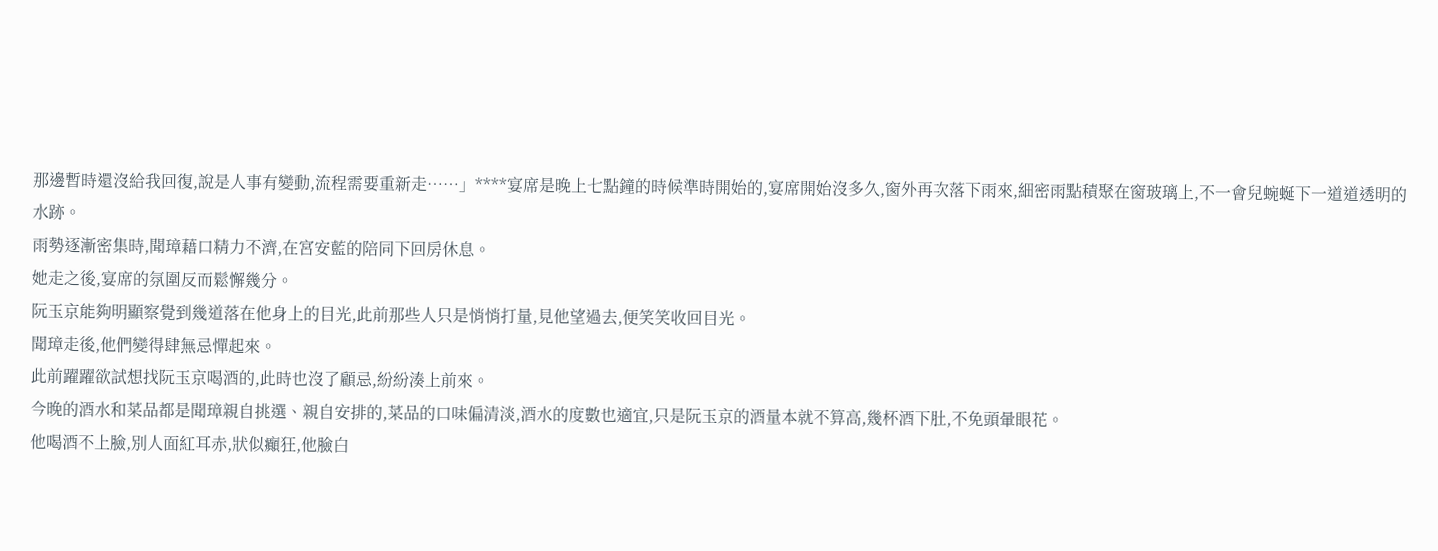那邊暫時還沒給我回復,說是人事有變動,流程需要重新走……」****宴席是晚上七點鐘的時候準時開始的,宴席開始沒多久,窗外再次落下雨來,細密雨點積聚在窗玻璃上,不一會兒蜿蜒下一道道透明的水跡。
雨勢逐漸密集時,聞璋藉口精力不濟,在宮安藍的陪同下回房休息。
她走之後,宴席的氛圍反而鬆懈幾分。
阮玉京能夠明顯察覺到幾道落在他身上的目光,此前那些人只是悄悄打量,見他望過去,便笑笑收回目光。
聞璋走後,他們變得肆無忌憚起來。
此前躍躍欲試想找阮玉京喝酒的,此時也沒了顧忌,紛紛湊上前來。
今晚的酒水和菜品都是聞璋親自挑選、親自安排的,菜品的口味偏清淡,酒水的度數也適宜,只是阮玉京的酒量本就不算高,幾杯酒下肚,不免頭暈眼花。
他喝酒不上臉,別人面紅耳赤,狀似癲狂,他臉白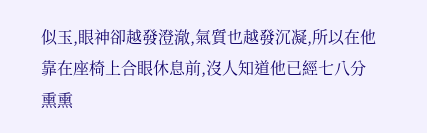似玉,眼神卻越發澄澈,氣質也越發沉凝,所以在他靠在座椅上合眼休息前,沒人知道他已經七八分熏熏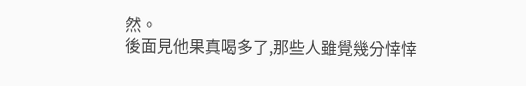然。
後面見他果真喝多了,那些人雖覺幾分悻悻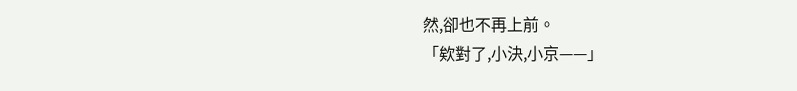然,卻也不再上前。
「欸對了,小決,小京——」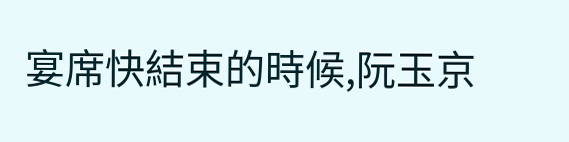宴席快結束的時候,阮玉京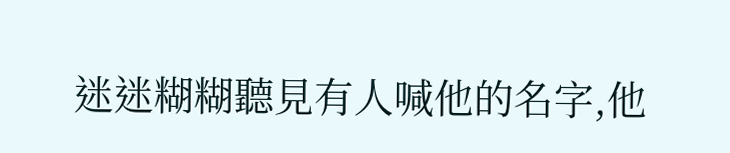迷迷糊糊聽見有人喊他的名字,他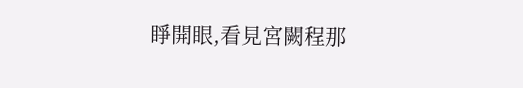睜開眼,看見宮闕程那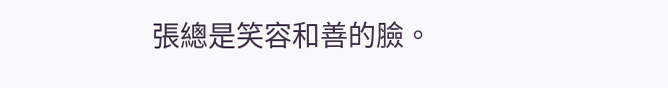張總是笑容和善的臉。